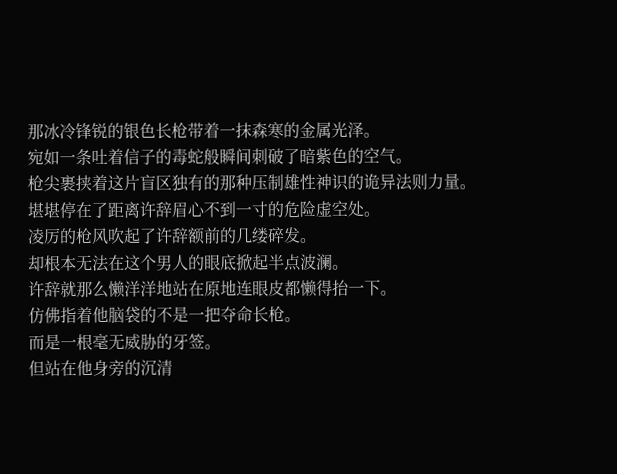那冰冷锋锐的银色长枪带着一抹森寒的金属光泽。
宛如一条吐着信子的毒蛇般瞬间刺破了暗紫色的空气。
枪尖裹挟着这片盲区独有的那种压制雄性神识的诡异法则力量。
堪堪停在了距离许辞眉心不到一寸的危险虚空处。
凌厉的枪风吹起了许辞额前的几缕碎发。
却根本无法在这个男人的眼底掀起半点波澜。
许辞就那么懒洋洋地站在原地连眼皮都懒得抬一下。
仿佛指着他脑袋的不是一把夺命长枪。
而是一根毫无威胁的牙签。
但站在他身旁的沉清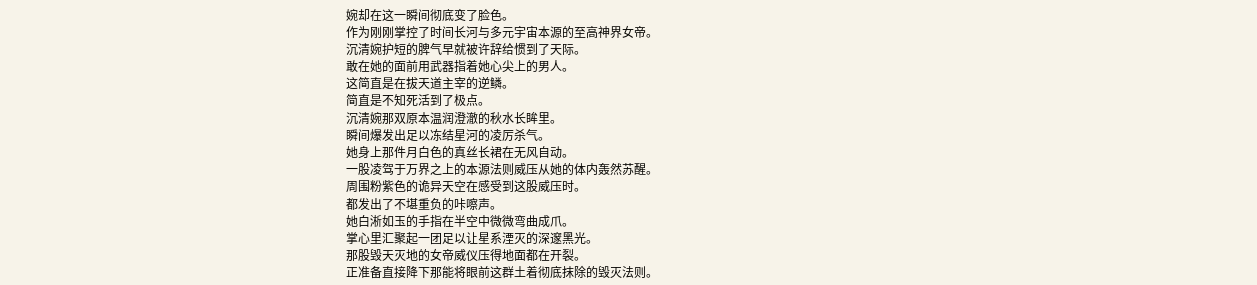婉却在这一瞬间彻底变了脸色。
作为刚刚掌控了时间长河与多元宇宙本源的至高神界女帝。
沉清婉护短的脾气早就被许辞给惯到了天际。
敢在她的面前用武器指着她心尖上的男人。
这简直是在拔天道主宰的逆鳞。
简直是不知死活到了极点。
沉清婉那双原本温润澄澈的秋水长眸里。
瞬间爆发出足以冻结星河的凌厉杀气。
她身上那件月白色的真丝长裙在无风自动。
一股凌驾于万界之上的本源法则威压从她的体内轰然苏醒。
周围粉紫色的诡异天空在感受到这股威压时。
都发出了不堪重负的咔嚓声。
她白淅如玉的手指在半空中微微弯曲成爪。
掌心里汇聚起一团足以让星系湮灭的深邃黑光。
那股毁天灭地的女帝威仪压得地面都在开裂。
正准备直接降下那能将眼前这群土着彻底抹除的毁灭法则。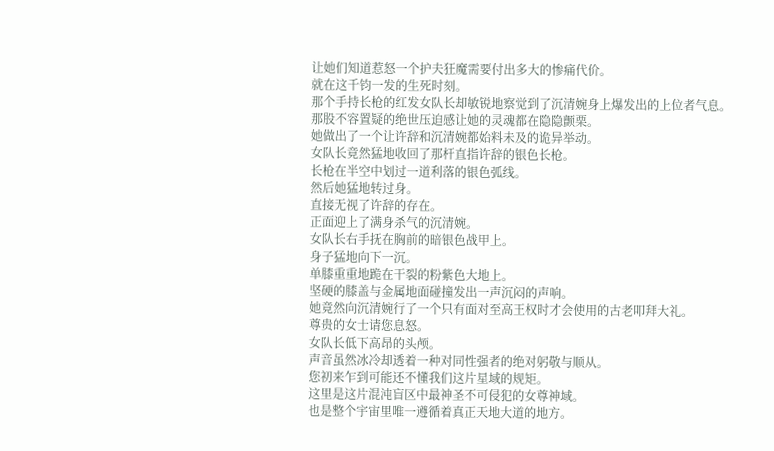让她们知道惹怒一个护夫狂魔需要付出多大的惨痛代价。
就在这千钧一发的生死时刻。
那个手持长枪的红发女队长却敏锐地察觉到了沉清婉身上爆发出的上位者气息。
那股不容置疑的绝世压迫感让她的灵魂都在隐隐颤栗。
她做出了一个让许辞和沉清婉都始料未及的诡异举动。
女队长竟然猛地收回了那杆直指许辞的银色长枪。
长枪在半空中划过一道利落的银色弧线。
然后她猛地转过身。
直接无视了许辞的存在。
正面迎上了满身杀气的沉清婉。
女队长右手抚在胸前的暗银色战甲上。
身子猛地向下一沉。
单膝重重地跪在干裂的粉紫色大地上。
坚硬的膝盖与金属地面碰撞发出一声沉闷的声响。
她竟然向沉清婉行了一个只有面对至高王权时才会使用的古老叩拜大礼。
尊贵的女士请您息怒。
女队长低下高昂的头颅。
声音虽然冰冷却透着一种对同性强者的绝对躬敬与顺从。
您初来乍到可能还不懂我们这片星域的规矩。
这里是这片混沌盲区中最神圣不可侵犯的女尊神域。
也是整个宇宙里唯一遵循着真正天地大道的地方。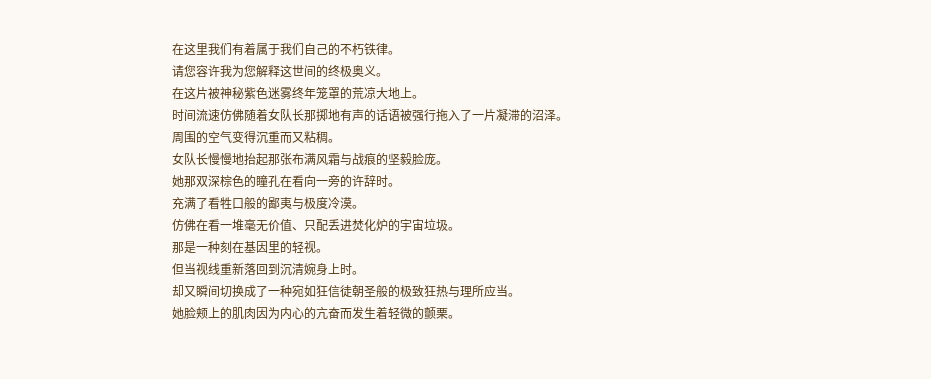在这里我们有着属于我们自己的不朽铁律。
请您容许我为您解释这世间的终极奥义。
在这片被神秘紫色迷雾终年笼罩的荒凉大地上。
时间流速仿佛随着女队长那掷地有声的话语被强行拖入了一片凝滞的沼泽。
周围的空气变得沉重而又粘稠。
女队长慢慢地抬起那张布满风霜与战痕的坚毅脸庞。
她那双深棕色的瞳孔在看向一旁的许辞时。
充满了看牲口般的鄙夷与极度冷漠。
仿佛在看一堆毫无价值、只配丢进焚化炉的宇宙垃圾。
那是一种刻在基因里的轻视。
但当视线重新落回到沉清婉身上时。
却又瞬间切换成了一种宛如狂信徒朝圣般的极致狂热与理所应当。
她脸颊上的肌肉因为内心的亢奋而发生着轻微的颤栗。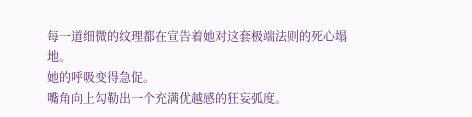每一道细微的纹理都在宣告着她对这套极端法则的死心塌地。
她的呼吸变得急促。
嘴角向上勾勒出一个充满优越感的狂妄弧度。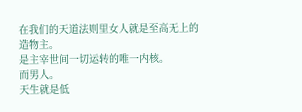在我们的天道法则里女人就是至高无上的造物主。
是主宰世间一切运转的唯一内核。
而男人。
天生就是低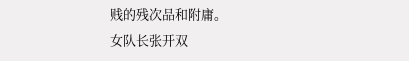贱的残次品和附庸。
女队长张开双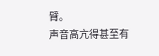臂。
声音高亢得甚至有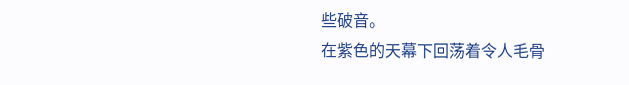些破音。
在紫色的天幕下回荡着令人毛骨